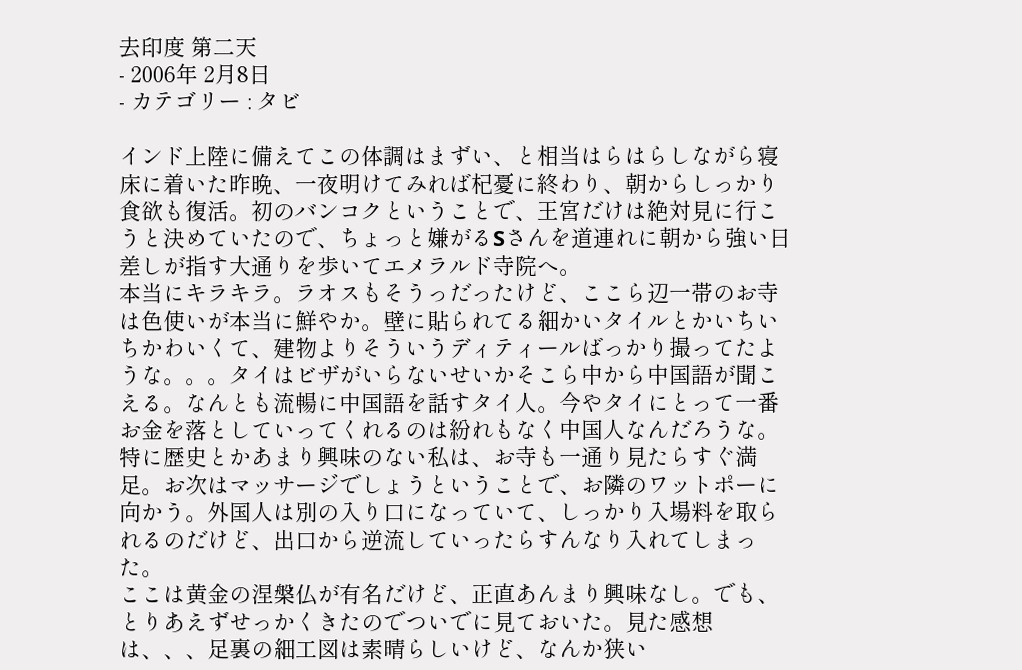去印度 第二天
- 2006年 2月8日
- カテゴリー : タビ

インド上陸に備えてこの体調はまずい、と相当はらはらしながら寝床に着いた昨晩、一夜明けてみれば杞憂に終わり、朝からしっかり食欲も復活。初のバンコクということで、王宮だけは絶対見に行こうと決めていたので、ちょっと嫌がるSさんを道連れに朝から強い日差しが指す大通りを歩いてエメラルド寺院へ。
本当にキラキラ。ラオスもそうっだったけど、ここら辺一帯のお寺は色使いが本当に鮮やか。壁に貼られてる細かいタイルとかいちいちかわいくて、建物よりそういうディティールばっかり撮ってたような。。。タイはビザがいらないせいかそこら中から中国語が聞こえる。なんとも流暢に中国語を話すタイ人。今やタイにとって一番お金を落としていってくれるのは紛れもなく中国人なんだろうな。
特に歴史とかあまり興味のない私は、お寺も一通り見たらすぐ満足。お次はマッサージでしょうということで、お隣のワットポーに向かう。外国人は別の入り口になっていて、しっかり入場料を取られるのだけど、出口から逆流していったらすんなり入れてしまった。
ここは黄金の涅槃仏が有名だけど、正直あんまり興味なし。でも、とりあえずせっかくきたのでついでに見ておいた。見た感想は、、、足裏の細工図は素晴らしいけど、なんか狭い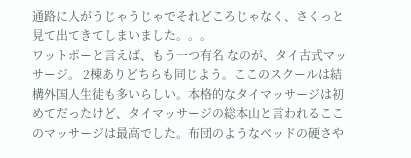通路に人がうじゃうじゃでそれどころじゃなく、さくっと見て出てきてしまいました。。。
ワットポーと言えば、もう一つ有名 なのが、タイ古式マッサージ。 2棟ありどちらも同じよう。ここのスクールは結構外国人生徒も多いらしい。本格的なタイマッサージは初めてだったけど、タイマッサージの総本山と言われるここのマッサージは最高でした。布団のようなベッドの硬さや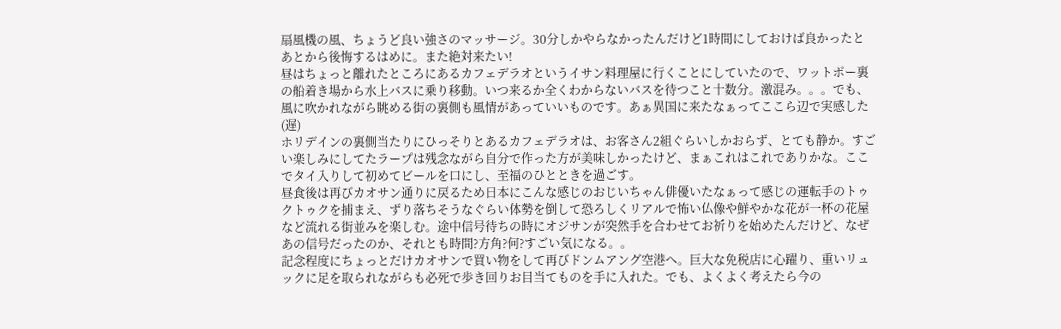扇風機の風、ちょうど良い強さのマッサージ。30分しかやらなかったんだけど1時間にしておけば良かったとあとから後悔するはめに。また絶対来たい!
昼はちょっと離れたところにあるカフェデラオというイサン料理屋に行くことにしていたので、ワットポー裏の船着き場から水上バスに乗り移動。いつ来るか全くわからないバスを待つこと十数分。激混み。。。でも、風に吹かれながら眺める街の裏側も風情があっていいものです。あぁ異国に来たなぁってここら辺で実感した(遅)
ホリデインの裏側当たりにひっそりとあるカフェデラオは、お客さん2組ぐらいしかおらず、とても静か。すごい楽しみにしてたラープは残念ながら自分で作った方が美味しかったけど、まぁこれはこれでありかな。ここでタイ入りして初めてビールを口にし、至福のひとときを過ごす。
昼食後は再びカオサン通りに戻るため日本にこんな感じのおじいちゃん俳優いたなぁって感じの運転手のトゥクトゥクを捕まえ、ずり落ちそうなぐらい体勢を倒して恐ろしくリアルで怖い仏像や鮮やかな花が一杯の花屋など流れる街並みを楽しむ。途中信号待ちの時にオジサンが突然手を合わせてお祈りを始めたんだけど、なぜあの信号だったのか、それとも時間?方角?何?すごい気になる。。
記念程度にちょっとだけカオサンで買い物をして再びドンムアング空港へ。巨大な免税店に心躍り、重いリュックに足を取られながらも必死で歩き回りお目当てものを手に入れた。でも、よくよく考えたら今の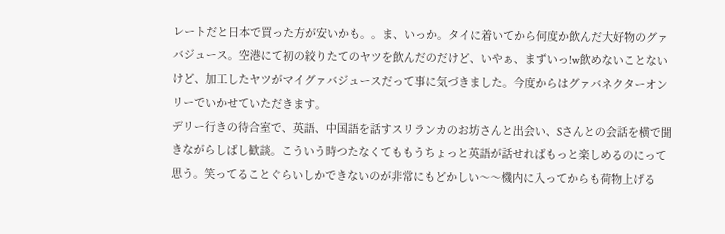レートだと日本で買った方が安いかも。。ま、いっか。タイに着いてから何度か飲んだ大好物のグァバジュース。空港にて初の絞りたてのヤツを飲んだのだけど、いやぁ、まずいっ!w飲めないことないけど、加工したヤツがマイグァバジュースだって事に気づきました。今度からはグァバネクターオンリーでいかせていただきます。
デリー行きの待合室で、英語、中国語を話すスリランカのお坊さんと出会い、Sさんとの会話を横で聞きながらしばし歓談。こういう時つたなくてももうちょっと英語が話せればもっと楽しめるのにって思う。笑ってることぐらいしかできないのが非常にもどかしい〜〜機内に入ってからも荷物上げる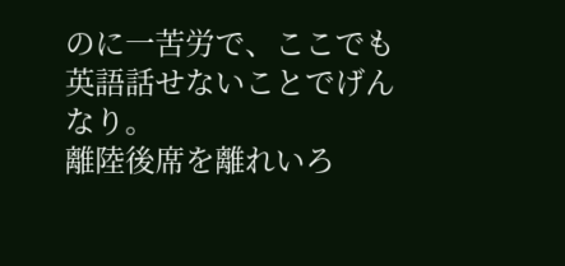のに一苦労で、ここでも英語話せないことでげんなり。
離陸後席を離れいろ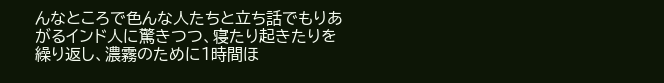んなところで色んな人たちと立ち話でもりあがるインド人に驚きつつ、寝たり起きたりを繰り返し、濃霧のために1時間ほ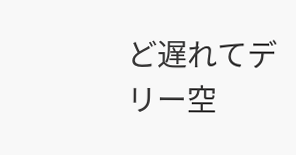ど遅れてデリー空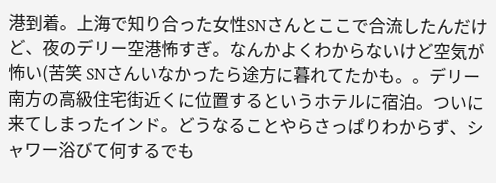港到着。上海で知り合った女性SNさんとここで合流したんだけど、夜のデリー空港怖すぎ。なんかよくわからないけど空気が怖い(苦笑 SNさんいなかったら途方に暮れてたかも。。デリー南方の高級住宅街近くに位置するというホテルに宿泊。ついに来てしまったインド。どうなることやらさっぱりわからず、シャワー浴びて何するでも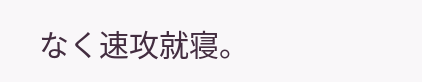なく速攻就寝。